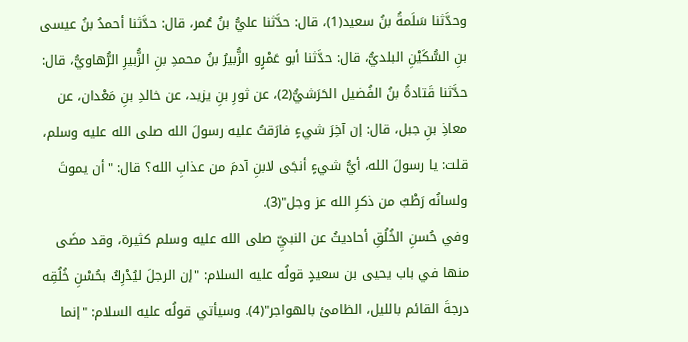وحدَّثنا سَلَمةُ بنُ سعيد(1)، قال: حدَّثنا عليُّ بنُ عُمر، قال: حدَّثنا أحمدُ بنُ عيسى بنِ السُّكَيْنِ البلديُّ، قال: حدَّثنا أبو عَمْرٍو الزُّبيرُ بنُ محمدِ بنِ الزُّبيرِ الرُّهاويُّ، قال: حدَّثنا قَتادةُ بنُ الفُضيل الحَرَشيُّ(2)، عن ثورِ بنِ يزيد، عن خالدِ بنِ مَعْدان، عن معاذِ بنِ جبل، قال: إن آخِرَ شيءٍ فارَقتُ عليه رسولَ الله صلى الله عليه وسلم، قلت: يا رسولَ الله، أيُّ شيءٍ أنجَى لابنِ آدمَ من عذابِ الله؟ قال: "أن يموتَ ولسانُه رَطْبٌ من ذكرِ الله عز وجل"(3).
وفي حُسنِ الخُلُقِ أحاديثُ عن النبيِّ صلى الله عليه وسلم كثيرة، وقد مضَى منها في باب يحيى بن سعيدٍ قولُه عليه السلام: "إن الرجلَ ليُدْرِكُ بحُسْنِ خُلُقِه درجةَ القائم بالليل، الظامئ بالهواجر"(4). وسيأتي قولُه عليه السلام: "إنما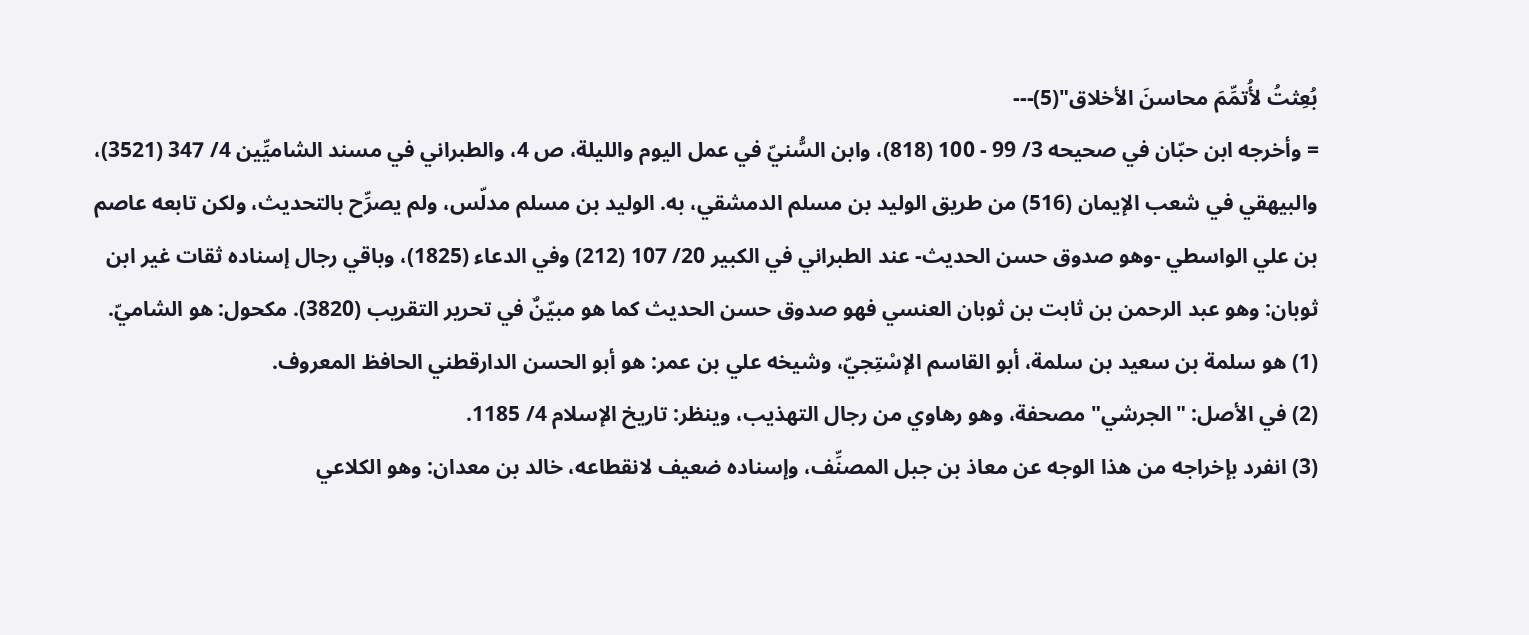بُعِثتُ لأُتمِّمَ محاسنَ الأخلاق"(5)---
= وأخرجه ابن حبّان في صحيحه 3/ 99 - 100 (818)، وابن السُّنيّ في عمل اليوم والليلة، ص 4، والطبراني في مسند الشاميِّين 4/ 347 (3521)، والبيهقي في شعب الإيمان (516) من طريق الوليد بن مسلم الدمشقي، به. الوليد بن مسلم مدلّس، ولم يصرِّح بالتحديث، ولكن تابعه عاصم بن علي الواسطي -وهو صدوق حسن الحديث- عند الطبراني في الكبير 20/ 107 (212) وفي الدعاء (1825)، وباقي رجال إسناده ثقات غير ابن ثوبان: وهو عبد الرحمن بن ثابت بن ثوبان العنسي فهو صدوق حسن الحديث كما هو مبيّنٌ في تحرير التقريب (3820). مكحول: هو الشاميّ.
(1) هو سلمة بن سعيد بن سلمة، أبو القاسم الإسْتِجيّ، وشيخه علي بن عمر: هو أبو الحسن الدارقطني الحافظ المعروف.
(2) في الأصل: "الجرشي" مصحفة، وهو رهاوي من رجال التهذيب، وينظر: تاريخ الإسلام 4/ 1185.
(3) انفرد بإخراجه من هذا الوجه عن معاذ بن جبل المصنِّف، وإسناده ضعيف لانقطاعه، خالد بن معدان: وهو الكلاعي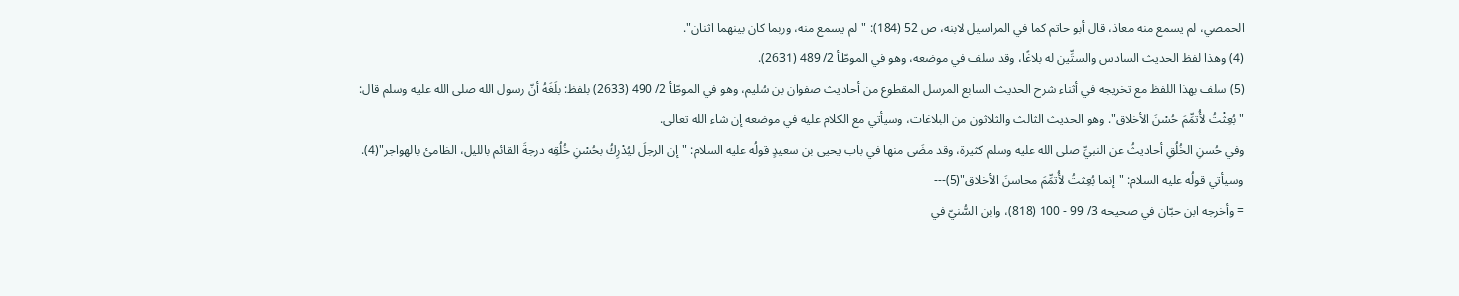الحمصي، لم يسمع منه معاذ، قال أبو حاتم كما في المراسيل لابنه، ص 52 (184): "لم يسمع منه، وربما كان بينهما اثنان".
(4) وهذا لفظ الحديث السادس والستِّين له بلاغًا، وقد سلف في موضعه، وهو في الموطّأ 2/ 489 (2631).
(5) سلف بهذا اللفظ مع تخريجه في أثناء شرح الحديث السابع المرسل المقطوع من أحاديث صفوان بن سُليم، وهو في الموطّأ 2/ 490 (2633) بلفظ: بلَغَهُ أنّ رسول الله صلى الله عليه وسلم قال: "بُعِثْتُ لأُتمِّمَ حُسْنَ الأخلاق". وهو الحديث الثالث والثلاثون من البلاغات، وسيأتي مع الكلام عليه في موضعه إن شاء الله تعالى.
وفي حُسنِ الخُلُقِ أحاديثُ عن النبيِّ صلى الله عليه وسلم كثيرة، وقد مضَى منها في باب يحيى بن سعيدٍ قولُه عليه السلام: "إن الرجلَ ليُدْرِكُ بحُسْنِ خُلُقِه درجةَ القائم بالليل، الظامئ بالهواجر"(4). وسيأتي قولُه عليه السلام: "إنما بُعِثتُ لأُتمِّمَ محاسنَ الأخلاق"(5)---
= وأخرجه ابن حبّان في صحيحه 3/ 99 - 100 (818)، وابن السُّنيّ في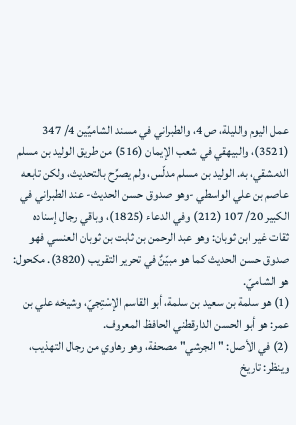عمل اليوم والليلة، ص 4، والطبراني في مسند الشاميِّين 4/ 347 (3521)، والبيهقي في شعب الإيمان (516) من طريق الوليد بن مسلم الدمشقي، به. الوليد بن مسلم مدلّس، ولم يصرِّح بالتحديث، ولكن تابعه عاصم بن علي الواسطي -وهو صدوق حسن الحديث- عند الطبراني في الكبير 20/ 107 (212) وفي الدعاء (1825)، وباقي رجال إسناده ثقات غير ابن ثوبان: وهو عبد الرحمن بن ثابت بن ثوبان العنسي فهو صدوق حسن الحديث كما هو مبيّنٌ في تحرير التقريب (3820). مكحول: هو الشاميّ.
(1) هو سلمة بن سعيد بن سلمة، أبو القاسم الإسْتِجيّ، وشيخه علي بن عمر: هو أبو الحسن الدارقطني الحافظ المعروف.
(2) في الأصل: "الجرشي" مصحفة، وهو رهاوي من رجال التهذيب، وينظر: تاريخ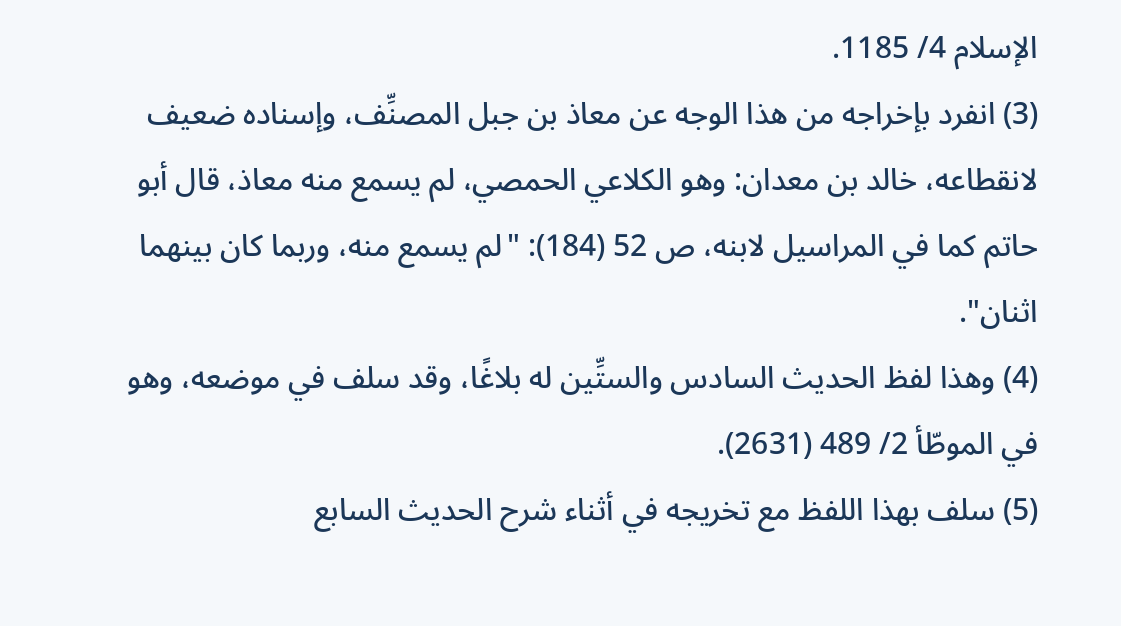الإسلام 4/ 1185.
(3) انفرد بإخراجه من هذا الوجه عن معاذ بن جبل المصنِّف، وإسناده ضعيف لانقطاعه، خالد بن معدان: وهو الكلاعي الحمصي، لم يسمع منه معاذ، قال أبو حاتم كما في المراسيل لابنه، ص 52 (184): "لم يسمع منه، وربما كان بينهما اثنان".
(4) وهذا لفظ الحديث السادس والستِّين له بلاغًا، وقد سلف في موضعه، وهو في الموطّأ 2/ 489 (2631).
(5) سلف بهذا اللفظ مع تخريجه في أثناء شرح الحديث السابع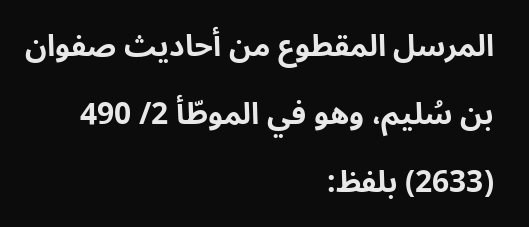المرسل المقطوع من أحاديث صفوان بن سُليم، وهو في الموطّأ 2/ 490 (2633) بلفظ: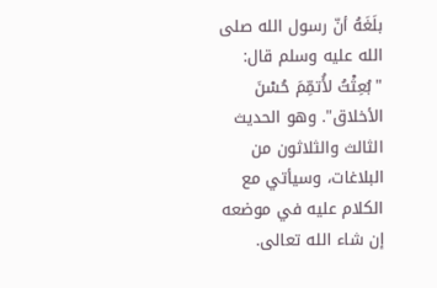بلَغَهُ أنّ رسول الله صلى الله عليه وسلم قال: "بُعِثْتُ لأُتمِّمَ حُسْنَ الأخلاق". وهو الحديث الثالث والثلاثون من البلاغات، وسيأتي مع الكلام عليه في موضعه إن شاء الله تعالى.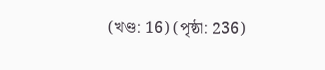(খণ্ড: 16) (পৃষ্ঠা: 236)